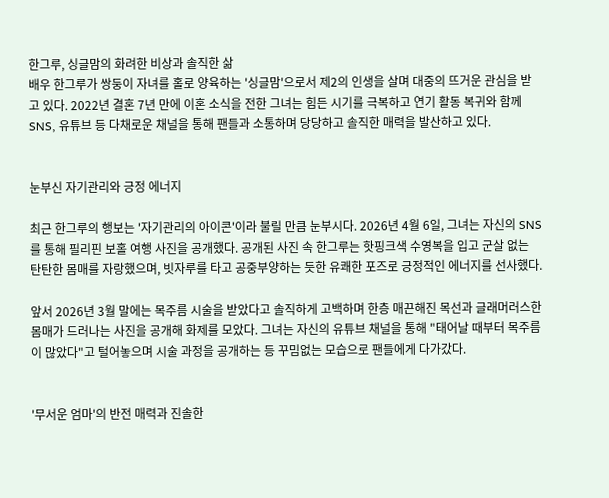한그루, 싱글맘의 화려한 비상과 솔직한 삶
배우 한그루가 쌍둥이 자녀를 홀로 양육하는 '싱글맘'으로서 제2의 인생을 살며 대중의 뜨거운 관심을 받고 있다. 2022년 결혼 7년 만에 이혼 소식을 전한 그녀는 힘든 시기를 극복하고 연기 활동 복귀와 함께 SNS, 유튜브 등 다채로운 채널을 통해 팬들과 소통하며 당당하고 솔직한 매력을 발산하고 있다.


눈부신 자기관리와 긍정 에너지

최근 한그루의 행보는 '자기관리의 아이콘'이라 불릴 만큼 눈부시다. 2026년 4월 6일, 그녀는 자신의 SNS를 통해 필리핀 보홀 여행 사진을 공개했다. 공개된 사진 속 한그루는 핫핑크색 수영복을 입고 군살 없는 탄탄한 몸매를 자랑했으며, 빗자루를 타고 공중부양하는 듯한 유쾌한 포즈로 긍정적인 에너지를 선사했다.

앞서 2026년 3월 말에는 목주름 시술을 받았다고 솔직하게 고백하며 한층 매끈해진 목선과 글래머러스한 몸매가 드러나는 사진을 공개해 화제를 모았다. 그녀는 자신의 유튜브 채널을 통해 "태어날 때부터 목주름이 많았다"고 털어놓으며 시술 과정을 공개하는 등 꾸밈없는 모습으로 팬들에게 다가갔다.


'무서운 엄마'의 반전 매력과 진솔한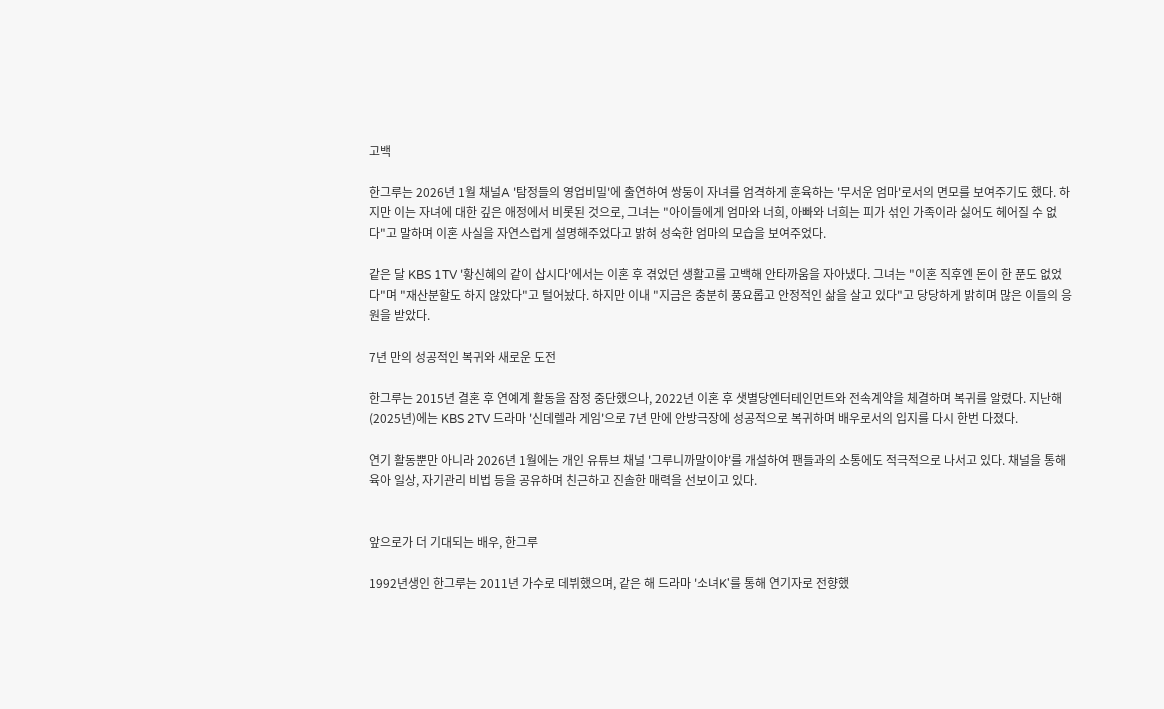고백

한그루는 2026년 1월 채널A '탐정들의 영업비밀'에 출연하여 쌍둥이 자녀를 엄격하게 훈육하는 '무서운 엄마'로서의 면모를 보여주기도 했다. 하지만 이는 자녀에 대한 깊은 애정에서 비롯된 것으로, 그녀는 "아이들에게 엄마와 너희, 아빠와 너희는 피가 섞인 가족이라 싫어도 헤어질 수 없다"고 말하며 이혼 사실을 자연스럽게 설명해주었다고 밝혀 성숙한 엄마의 모습을 보여주었다.

같은 달 KBS 1TV '황신혜의 같이 삽시다'에서는 이혼 후 겪었던 생활고를 고백해 안타까움을 자아냈다. 그녀는 "이혼 직후엔 돈이 한 푼도 없었다"며 "재산분할도 하지 않았다"고 털어놨다. 하지만 이내 "지금은 충분히 풍요롭고 안정적인 삶을 살고 있다"고 당당하게 밝히며 많은 이들의 응원을 받았다.

7년 만의 성공적인 복귀와 새로운 도전

한그루는 2015년 결혼 후 연예계 활동을 잠정 중단했으나, 2022년 이혼 후 샛별당엔터테인먼트와 전속계약을 체결하며 복귀를 알렸다. 지난해(2025년)에는 KBS 2TV 드라마 '신데렐라 게임'으로 7년 만에 안방극장에 성공적으로 복귀하며 배우로서의 입지를 다시 한번 다졌다.

연기 활동뿐만 아니라 2026년 1월에는 개인 유튜브 채널 '그루니까말이야'를 개설하여 팬들과의 소통에도 적극적으로 나서고 있다. 채널을 통해 육아 일상, 자기관리 비법 등을 공유하며 친근하고 진솔한 매력을 선보이고 있다.


앞으로가 더 기대되는 배우, 한그루

1992년생인 한그루는 2011년 가수로 데뷔했으며, 같은 해 드라마 '소녀K'를 통해 연기자로 전향했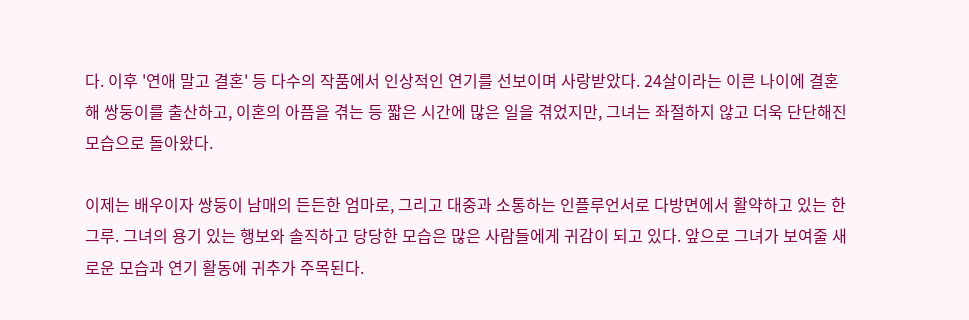다. 이후 '연애 말고 결혼' 등 다수의 작품에서 인상적인 연기를 선보이며 사랑받았다. 24살이라는 이른 나이에 결혼해 쌍둥이를 출산하고, 이혼의 아픔을 겪는 등 짧은 시간에 많은 일을 겪었지만, 그녀는 좌절하지 않고 더욱 단단해진 모습으로 돌아왔다.

이제는 배우이자 쌍둥이 남매의 든든한 엄마로, 그리고 대중과 소통하는 인플루언서로 다방면에서 활약하고 있는 한그루. 그녀의 용기 있는 행보와 솔직하고 당당한 모습은 많은 사람들에게 귀감이 되고 있다. 앞으로 그녀가 보여줄 새로운 모습과 연기 활동에 귀추가 주목된다.